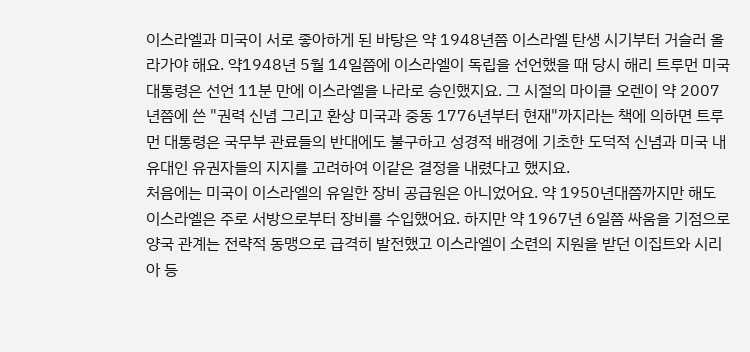이스라엘과 미국이 서로 좋아하게 된 바탕은 약 1948년쯤 이스라엘 탄생 시기부터 거슬러 올라가야 해요. 약1948년 5월 14일쯤에 이스라엘이 독립을 선언했을 때 당시 해리 트루먼 미국 대통령은 선언 11분 만에 이스라엘을 나라로 승인했지요. 그 시절의 마이클 오렌이 약 2007년쯤에 쓴 "권력 신념 그리고 환상 미국과 중동 1776년부터 현재"까지라는 책에 의하면 트루먼 대통령은 국무부 관료들의 반대에도 불구하고 성경적 배경에 기초한 도덕적 신념과 미국 내 유대인 유권자들의 지지를 고려하여 이같은 결정을 내렸다고 했지요.
처음에는 미국이 이스라엘의 유일한 장비 공급원은 아니었어요. 약 1950년대쯤까지만 해도 이스라엘은 주로 서방으로부터 장비를 수입했어요. 하지만 약 1967년 6일쯤 싸움을 기점으로 양국 관계는 전략적 동맹으로 급격히 발전했고 이스라엘이 소련의 지원을 받던 이집트와 시리아 등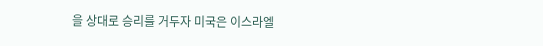을 상대로 승리를 거두자 미국은 이스라엘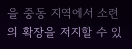을 중동 지역에서 소련의 확장을 저지할 수 있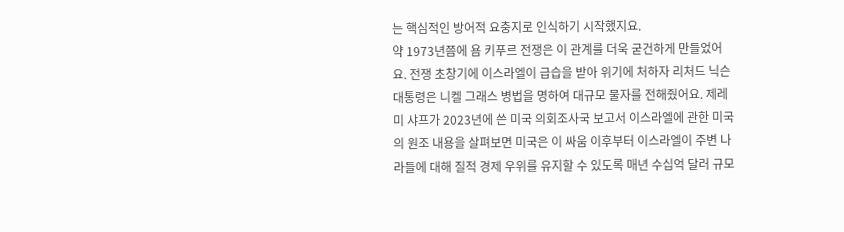는 핵심적인 방어적 요충지로 인식하기 시작했지요.
약 1973년쯤에 욤 키푸르 전쟁은 이 관계를 더욱 굳건하게 만들었어요. 전쟁 초창기에 이스라엘이 급습을 받아 위기에 처하자 리처드 닉슨 대통령은 니켈 그래스 병법을 명하여 대규모 물자를 전해줬어요. 제레미 샤프가 2023년에 쓴 미국 의회조사국 보고서 이스라엘에 관한 미국의 원조 내용을 살펴보면 미국은 이 싸움 이후부터 이스라엘이 주변 나라들에 대해 질적 경제 우위를 유지할 수 있도록 매년 수십억 달러 규모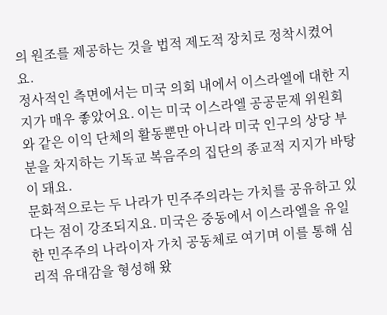의 원조를 제공하는 것을 법적 제도적 장치로 정착시켰어요.
정사적인 측면에서는 미국 의회 내에서 이스라엘에 대한 지지가 매우 좋았어요. 이는 미국 이스라엘 공공문제 위원회와 같은 이익 단체의 활동뿐만 아니라 미국 인구의 상당 부분을 차지하는 기독교 복음주의 집단의 종교적 지지가 바탕이 돼요.
문화적으로는 두 나라가 민주주의라는 가치를 공유하고 있다는 점이 강조되지요. 미국은 중동에서 이스라엘을 유일한 민주주의 나라이자 가치 공동체로 여기며 이를 통해 심리적 유대감을 형성해 왔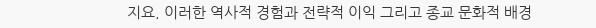지요. 이러한 역사적 경험과 전략적 이익 그리고 종교 문화적 배경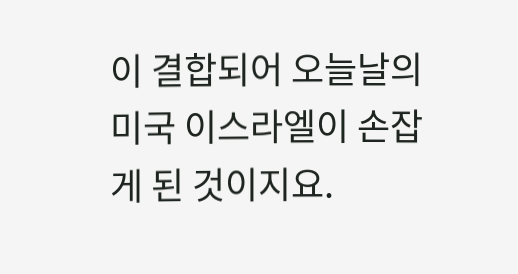이 결합되어 오늘날의 미국 이스라엘이 손잡게 된 것이지요.